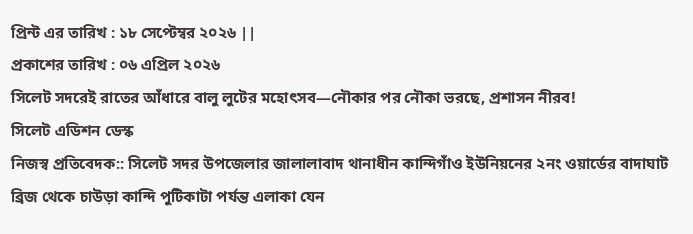প্রিন্ট এর তারিখ : ১৮ সেপ্টেম্বর ২০২৬ ||
প্রকাশের তারিখ : ০৬ এপ্রিল ২০২৬
সিলেট সদরেই রাতের আঁধারে বালু লুটের মহোৎসব—নৌকার পর নৌকা ভরছে, প্রশাসন নীরব!
সিলেট এডিশন ডেস্ক
নিজস্ব প্রতিবেদক:: সিলেট সদর উপজেলার জালালাবাদ থানাধীন কান্দিগাঁও ইউনিয়নের ২নং ওয়ার্ডের বাদাঘাট ব্রিজ থেকে চাউড়া কান্দি পুটিকাটা পর্যন্ত এলাকা যেন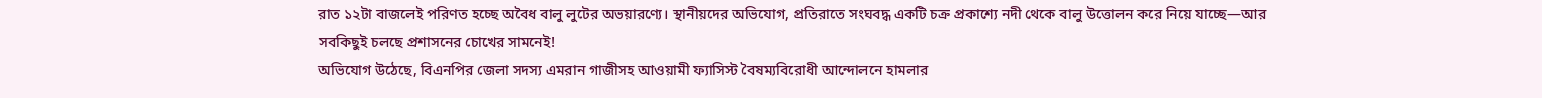রাত ১২টা বাজলেই পরিণত হচ্ছে অবৈধ বালু লুটের অভয়ারণ্যে। স্থানীয়দের অভিযোগ, প্রতিরাতে সংঘবদ্ধ একটি চক্র প্রকাশ্যে নদী থেকে বালু উত্তোলন করে নিয়ে যাচ্ছে—আর সবকিছুই চলছে প্রশাসনের চোখের সামনেই!
অভিযোগ উঠেছে, বিএনপির জেলা সদস্য এমরান গাজীসহ আওয়ামী ফ্যাসিস্ট বৈষম্যবিরোধী আন্দোলনে হামলার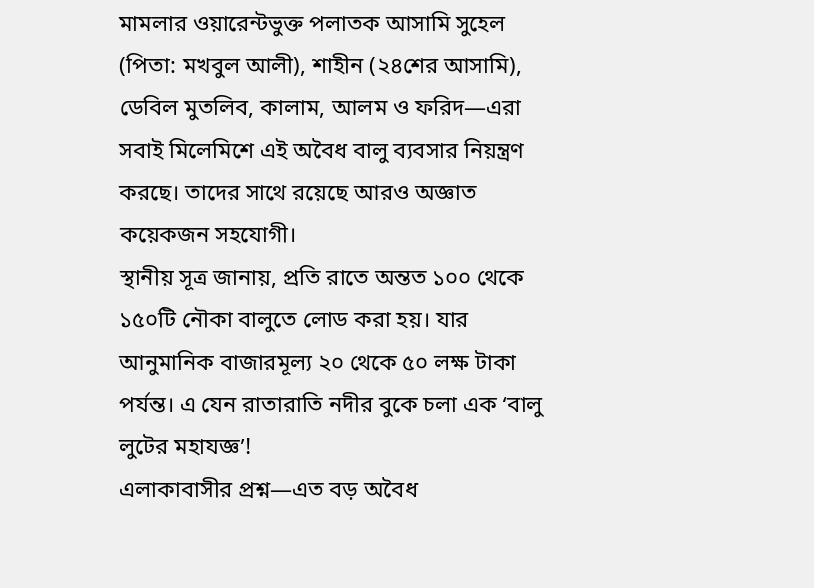মামলার ওয়ারেন্টভুক্ত পলাতক আসামি সুহেল (পিতা: মখবুল আলী), শাহীন (২৪শের আসামি), ডেবিল মুতলিব, কালাম, আলম ও ফরিদ—এরা সবাই মিলেমিশে এই অবৈধ বালু ব্যবসার নিয়ন্ত্রণ করছে। তাদের সাথে রয়েছে আরও অজ্ঞাত কয়েকজন সহযোগী।
স্থানীয় সূত্র জানায়, প্রতি রাতে অন্তত ১০০ থেকে ১৫০টি নৌকা বালুতে লোড করা হয়। যার আনুমানিক বাজারমূল্য ২০ থেকে ৫০ লক্ষ টাকা পর্যন্ত। এ যেন রাতারাতি নদীর বুকে চলা এক ‘বালু লুটের মহাযজ্ঞ’!
এলাকাবাসীর প্রশ্ন—এত বড় অবৈধ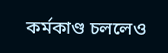কর্মকাণ্ড চললেও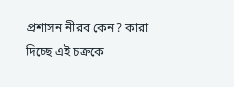প্রশাসন নীরব কেন? কারা দিচ্ছে এই চক্রকে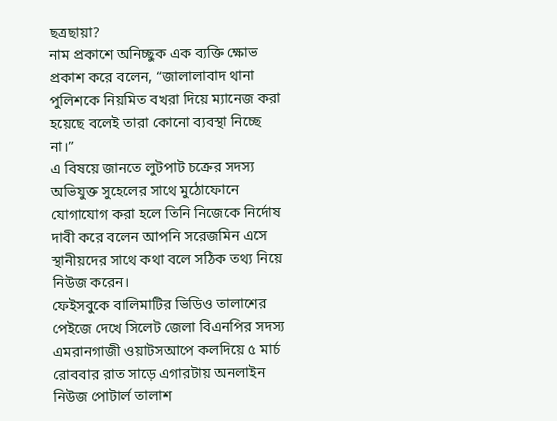ছত্রছায়া?
নাম প্রকাশে অনিচ্ছুক এক ব্যক্তি ক্ষোভ প্রকাশ করে বলেন, “জালালাবাদ থানা পুলিশকে নিয়মিত বখরা দিয়ে ম্যানেজ করা হয়েছে বলেই তারা কোনো ব্যবস্থা নিচ্ছে না।”
এ বিষয়ে জানতে লুটপাট চক্রের সদস্য অভিযুক্ত সুহেলের সাথে মুঠোফোনে যোগাযোগ করা হলে তিনি নিজেকে নির্দোষ দাবী করে বলেন আপনি সরেজমিন এসে স্থানীয়দের সাথে কথা বলে সঠিক তথ্য নিয়ে নিউজ করেন।
ফেইসবুকে বালিমাটির ভিডিও তালাশের পেইজে দেখে সিলেট জেলা বিএনপির সদস্য এমরানগাজী ওয়াটসআপে কলদিয়ে ৫ মার্চ রোববার রাত সাড়ে এগারটায় অনলাইন নিউজ পোটার্ল তালাশ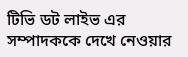টিভি ডট লাইভ এর সম্পাদককে দেখে নেওয়ার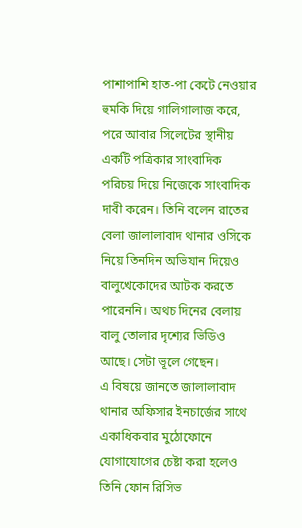পাশাপাশি হাত-পা কেটে নেওয়ার হুমকি দিয়ে গালিগালাজ করে, পরে আবার সিলেটের স্থানীয় একটি পত্রিকার সাংবাদিক পরিচয় দিয়ে নিজেকে সাংবাদিক দাবী করেন। তিনি বলেন রাতের বেলা জালালাবাদ থানার ওসিকে নিয়ে তিনদিন অভিযান দিয়েও বালুখেকোদের আটক করতে পারেননি। অথচ দিনের বেলায় বালু তোলার দৃশ্যের ভিডিও আছে। সেটা ভূলে গেছেন।
এ বিষয়ে জানতে জালালাবাদ থানার অফিসার ইনচার্জের সাথে একাধিকবার মুঠোফোনে যোগাযোগের চেষ্টা করা হলেও তিনি ফোন রিসিভ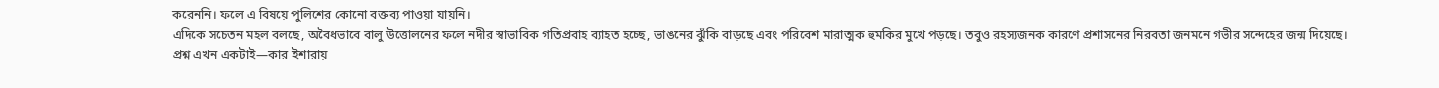করেননি। ফলে এ বিষয়ে পুলিশের কোনো বক্তব্য পাওয়া যায়নি।
এদিকে সচেতন মহল বলছে, অবৈধভাবে বালু উত্তোলনের ফলে নদীর স্বাভাবিক গতিপ্রবাহ ব্যাহত হচ্ছে, ভাঙনের ঝুঁকি বাড়ছে এবং পরিবেশ মারাত্মক হুমকির মুখে পড়ছে। তবুও রহস্যজনক কারণে প্রশাসনের নিরবতা জনমনে গভীর সন্দেহের জন্ম দিয়েছে।
প্রশ্ন এখন একটাই—কার ইশারায়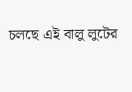চলছে এই বালু লুটের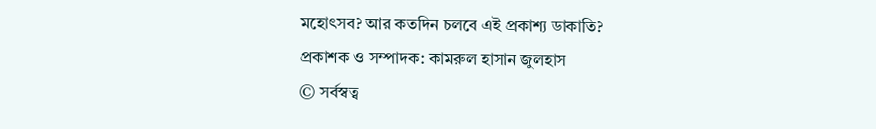মহোৎসব? আর কতদিন চলবে এই প্রকাশ্য ডাকাতি?
প্রকাশক ও সম্পাদক: কামরুল হাসান জুলহাস
© সর্বস্বত্ব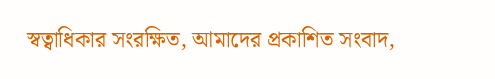স্বত্বাধিকার সংরক্ষিত, আমাদের প্রকাশিত সংবাদ,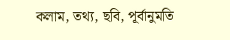কলাম, তথ্য, ছবি, পূর্বানুমতি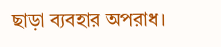ছাড়া ব্যবহার অপরাধ।